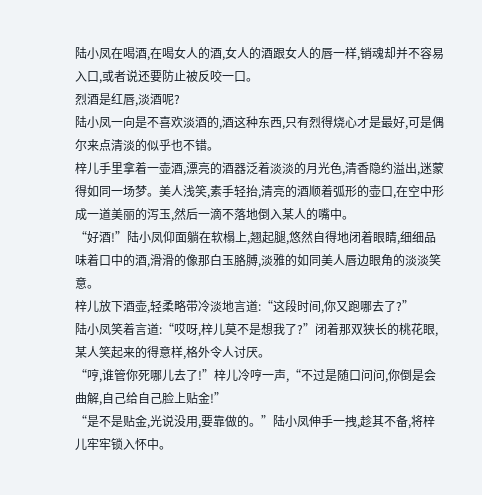陆小凤在喝酒,在喝女人的酒,女人的酒跟女人的唇一样,销魂却并不容易入口,或者说还要防止被反咬一口。
烈酒是红唇,淡酒呢?
陆小凤一向是不喜欢淡酒的,酒这种东西,只有烈得烧心才是最好,可是偶尔来点清淡的似乎也不错。
梓儿手里拿着一壶酒,漂亮的酒器泛着淡淡的月光色,清香隐约溢出,迷蒙得如同一场梦。美人浅笑,素手轻抬,清亮的酒顺着弧形的壶口,在空中形成一道美丽的泻玉,然后一滴不落地倒入某人的嘴中。
“好酒!”陆小凤仰面躺在软榻上,翘起腿,悠然自得地闭着眼睛,细细品味着口中的酒,滑滑的像那白玉胳膊,淡雅的如同美人唇边眼角的淡淡笑意。
梓儿放下酒壶,轻柔略带冷淡地言道:“这段时间,你又跑哪去了?”
陆小凤笑着言道:“哎呀,梓儿莫不是想我了?”闭着那双狭长的桃花眼,某人笑起来的得意样,格外令人讨厌。
“哼,谁管你死哪儿去了!”梓儿冷哼一声,“不过是随口问问,你倒是会曲解,自己给自己脸上贴金!”
“是不是贴金,光说没用,要靠做的。”陆小凤伸手一拽,趁其不备,将梓儿牢牢锁入怀中。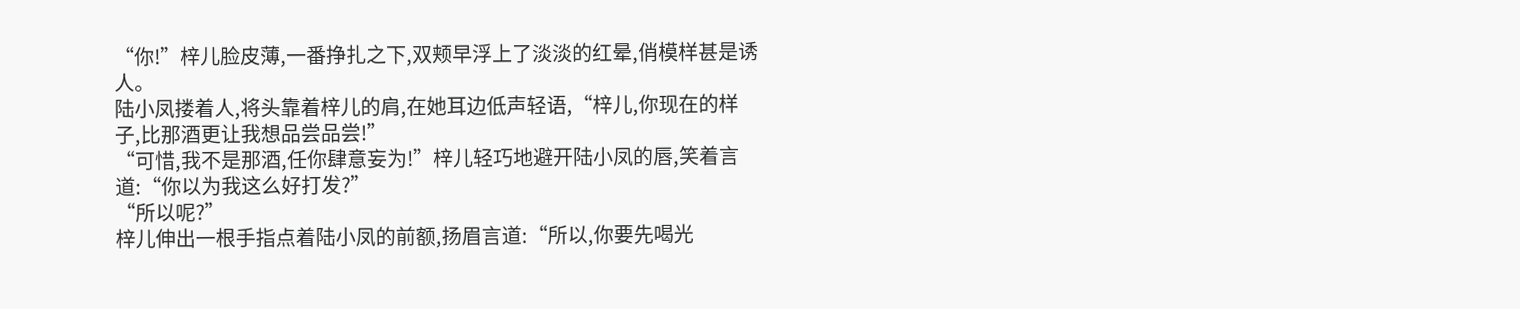“你!”梓儿脸皮薄,一番挣扎之下,双颊早浮上了淡淡的红晕,俏模样甚是诱人。
陆小凤搂着人,将头靠着梓儿的肩,在她耳边低声轻语,“梓儿,你现在的样子,比那酒更让我想品尝品尝!”
“可惜,我不是那酒,任你肆意妄为!”梓儿轻巧地避开陆小凤的唇,笑着言道:“你以为我这么好打发?”
“所以呢?”
梓儿伸出一根手指点着陆小凤的前额,扬眉言道:“所以,你要先喝光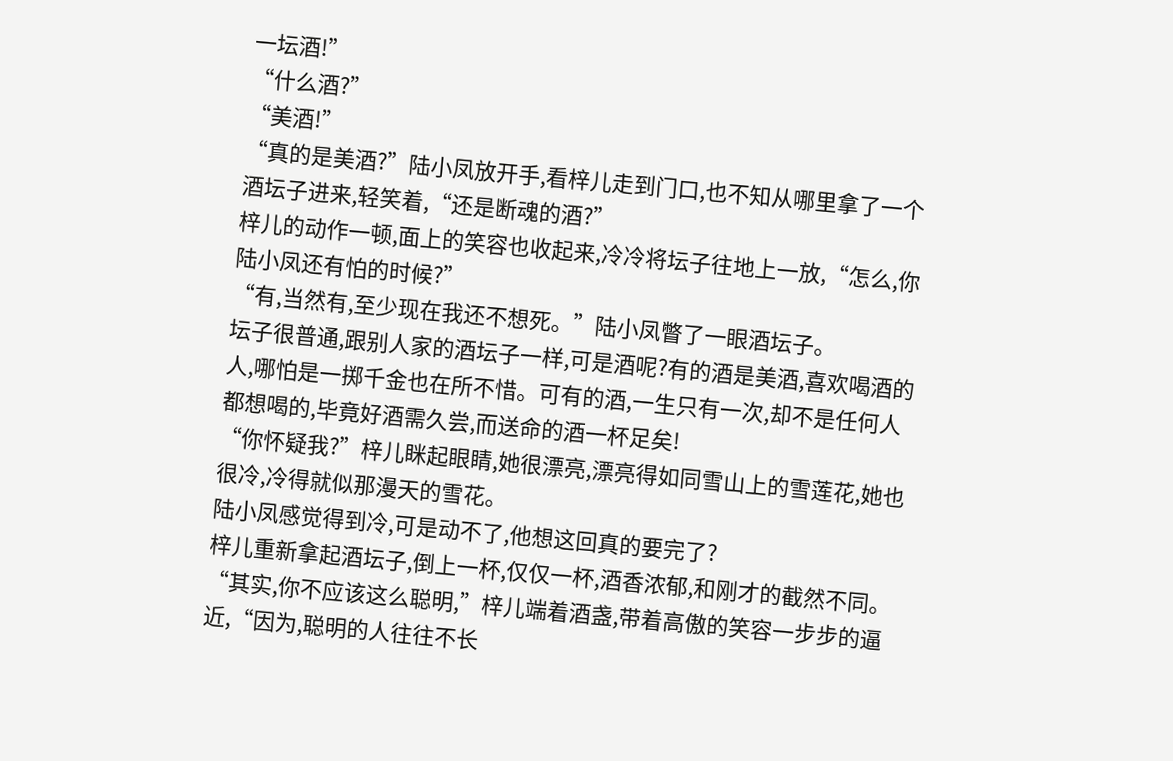一坛酒!”
“什么酒?”
“美酒!”
“真的是美酒?”陆小凤放开手,看梓儿走到门口,也不知从哪里拿了一个酒坛子进来,轻笑着,“还是断魂的酒?”
梓儿的动作一顿,面上的笑容也收起来,冷冷将坛子往地上一放,“怎么,你陆小凤还有怕的时候?”
“有,当然有,至少现在我还不想死。”陆小凤瞥了一眼酒坛子。
坛子很普通,跟别人家的酒坛子一样,可是酒呢?有的酒是美酒,喜欢喝酒的人,哪怕是一掷千金也在所不惜。可有的酒,一生只有一次,却不是任何人都想喝的,毕竟好酒需久尝,而送命的酒一杯足矣!
“你怀疑我?”梓儿眯起眼睛,她很漂亮,漂亮得如同雪山上的雪莲花,她也很冷,冷得就似那漫天的雪花。
陆小凤感觉得到冷,可是动不了,他想这回真的要完了?
梓儿重新拿起酒坛子,倒上一杯,仅仅一杯,酒香浓郁,和刚才的截然不同。
“其实,你不应该这么聪明,”梓儿端着酒盏,带着高傲的笑容一步步的逼近,“因为,聪明的人往往不长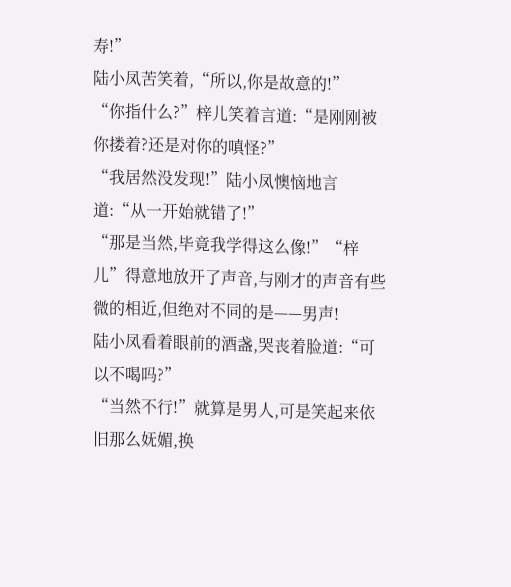寿!”
陆小凤苦笑着,“所以,你是故意的!”
“你指什么?”梓儿笑着言道:“是刚刚被你搂着?还是对你的嗔怪?”
“我居然没发现!”陆小凤懊恼地言道:“从一开始就错了!”
“那是当然,毕竟我学得这么像!”“梓儿”得意地放开了声音,与刚才的声音有些微的相近,但绝对不同的是——男声!
陆小凤看着眼前的酒盏,哭丧着脸道:“可以不喝吗?”
“当然不行!”就算是男人,可是笑起来依旧那么妩媚,换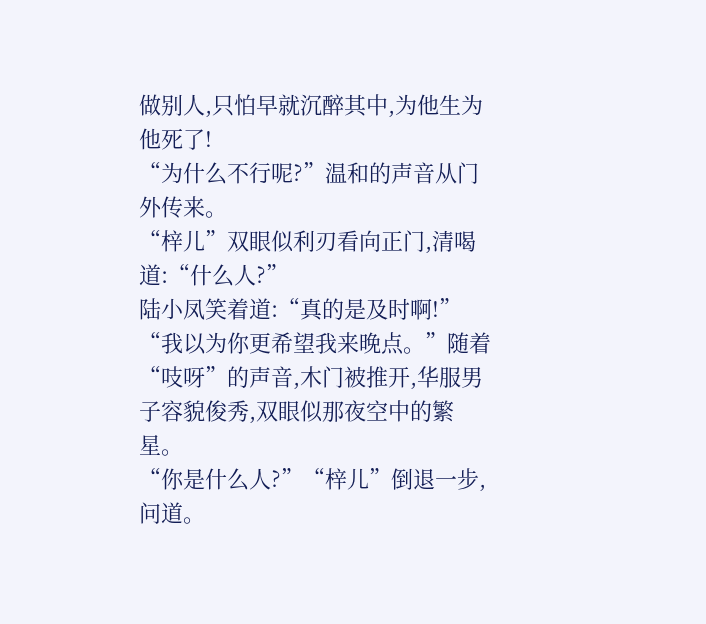做别人,只怕早就沉醉其中,为他生为他死了!
“为什么不行呢?”温和的声音从门外传来。
“梓儿”双眼似利刃看向正门,清喝道:“什么人?”
陆小凤笑着道:“真的是及时啊!”
“我以为你更希望我来晚点。”随着“吱呀”的声音,木门被推开,华服男子容貌俊秀,双眼似那夜空中的繁星。
“你是什么人?”“梓儿”倒退一步,问道。